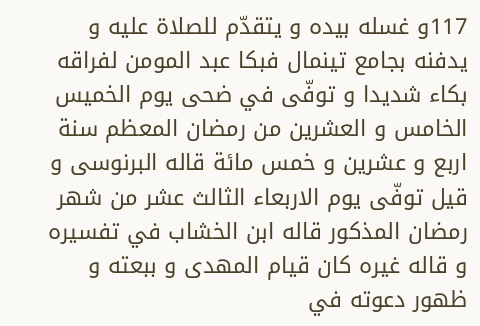117و غسله بيده و يتقدّم للصلاة عليه و يدفنه بجامع تينمال فبكا عبد المومن لفراقه بكاء شديدا و توفّى في ضحى يوم الخميس الخامس و العشرين من رمضان المعظم سنة اربع و عشرين و خمس مائة قاله البرنوسى و قيل توفّى يوم الاربعاء الثالث عشر من شهر رمضان المذكور قاله ابن الخشاب في تفسيره و قاله غيره كان قيام المهدى و ببعته و ظهور دعوته في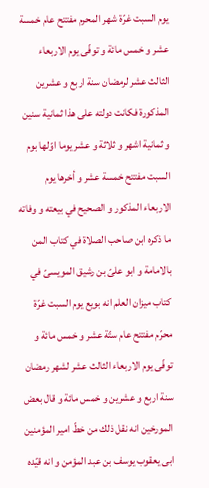يوم السبت غرّة شهر المحرم مفتتح عام خمسة عشر و خمس مائة و توفّى يوم الاربعاء الثالث عشر لرمضان سنة اربع و عشرين المذكورة فكانت دولته على هذا ثمانية سنين و ثمانية اشهر و ثلاثة و عشر يوما اوّلها بوم السبت مفتتح خمسة عشر و أخرها يوم الاربعاء المذكور و الصحيح في بيعته و وفاته ما ذكره ابن صاحب الصلاة في كتاب المن بالامامة و ابو علىّ بن رشيق المويسىّ في كتاب ميزان العلم انه بويع يوم السبت غرّة محرّم مفتتح عام ستّة عشر و خمس مائة و توفّى يوم الاربعاء الثالث عشر لشهر رمضان سنة اربع و عشرين و خمس مائة و قال بعض المورخين انه نقل ذلك من خطّ امير المؤمنين ابى يعقوب يوسف بن عبد المؤمن و انه قيّده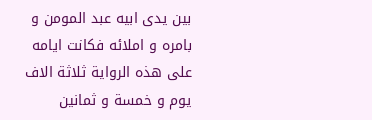بين يدى ابيه عبد المومن و بامره و املائه فكانت ايامه على هذه الرواية ثلاثة الاف يوم و خمسة و ثمانين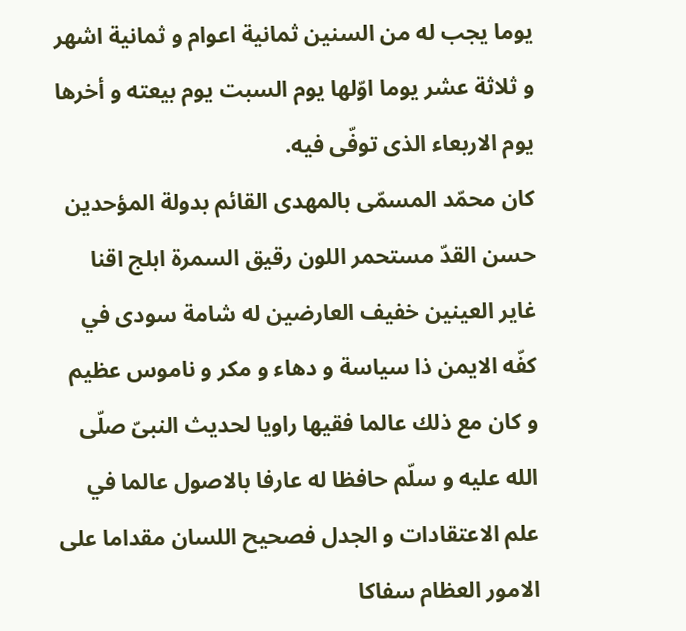يوما يجب له من السنين ثمانية اعوام و ثمانية اشهر و ثلاثة عشر يوما اوّلها يوم السبت يوم بيعته و أخرها يوم الاربعاء الذى توفّى فيه.
كان محمّد المسمّى بالمهدى القائم بدولة المؤحدين حسن القدّ مستحمر اللون رقيق السمرة ابلج اقنا غاير العينين خفيف العارضين له شامة سودى في كفّه الايمن ذا سياسة و دهاء و مكر و ناموس عظيم و كان مع ذلك عالما فقيها راويا لحديث النبىّ صلّى الله عليه و سلّم حافظا له عارفا بالاصول عالما في علم الاعتقادات و الجدل فصحيح اللسان مقداما على الامور العظام سفاكا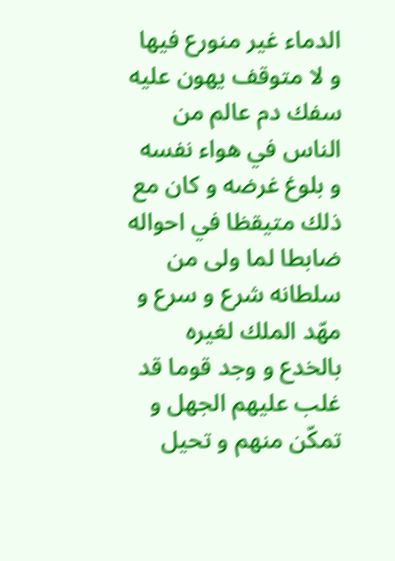الدماء غير منورع فيها و لا متوقف يهون عليه سفك دم عالم من الناس في هواء نفسه و بلوغ غرضه و كان مع ذلك متيقظا في احواله ضابطا لما ولى من سلطانه شرع و سرع و مهّد الملك لغيره بالخدع و وجد قوما قد غلب عليهم الجهل و تمكّن منهم و تحيل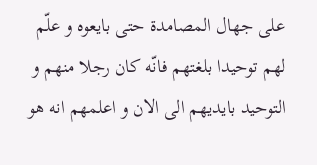على جهال المصامدة حتى بايعوه و علّم لهم توحيدا بلغتهم فانّه كان رجلا منهم و التوحيد بايديهم الى الان و اعلمهم انه هو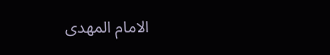الامام المهدى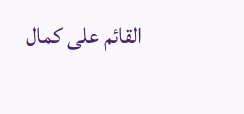القائم على كمال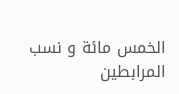الخمس مائة و نسب المرابطين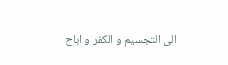الى التجسيم و الكفر و اباح